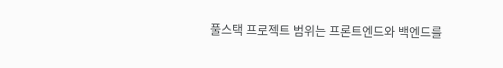풀스택 프로젝트 범위는 프론트엔드와 백엔드를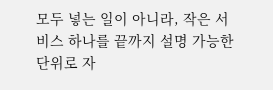모두 넣는 일이 아니라, 작은 서비스 하나를 끝까지 설명 가능한 단위로 자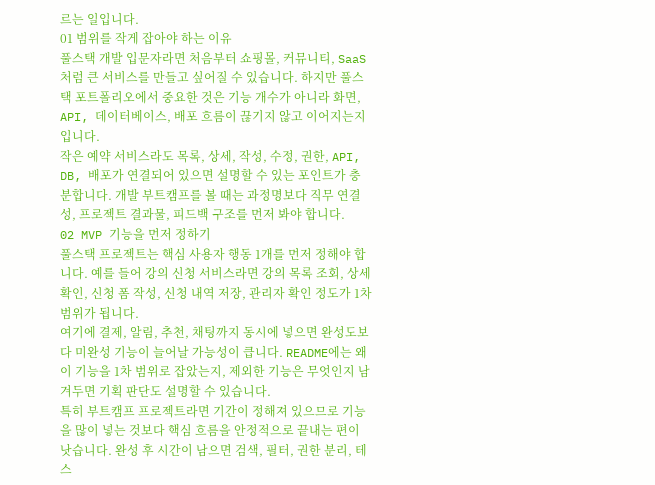르는 일입니다.
01 범위를 작게 잡아야 하는 이유
풀스택 개발 입문자라면 처음부터 쇼핑몰, 커뮤니티, SaaS처럼 큰 서비스를 만들고 싶어질 수 있습니다. 하지만 풀스택 포트폴리오에서 중요한 것은 기능 개수가 아니라 화면, API, 데이터베이스, 배포 흐름이 끊기지 않고 이어지는지입니다.
작은 예약 서비스라도 목록, 상세, 작성, 수정, 권한, API, DB, 배포가 연결되어 있으면 설명할 수 있는 포인트가 충분합니다. 개발 부트캠프를 볼 때는 과정명보다 직무 연결성, 프로젝트 결과물, 피드백 구조를 먼저 봐야 합니다.
02 MVP 기능을 먼저 정하기
풀스택 프로젝트는 핵심 사용자 행동 1개를 먼저 정해야 합니다. 예를 들어 강의 신청 서비스라면 강의 목록 조회, 상세 확인, 신청 폼 작성, 신청 내역 저장, 관리자 확인 정도가 1차 범위가 됩니다.
여기에 결제, 알림, 추천, 채팅까지 동시에 넣으면 완성도보다 미완성 기능이 늘어날 가능성이 큽니다. README에는 왜 이 기능을 1차 범위로 잡았는지, 제외한 기능은 무엇인지 남겨두면 기획 판단도 설명할 수 있습니다.
특히 부트캠프 프로젝트라면 기간이 정해져 있으므로 기능을 많이 넣는 것보다 핵심 흐름을 안정적으로 끝내는 편이 낫습니다. 완성 후 시간이 남으면 검색, 필터, 권한 분리, 테스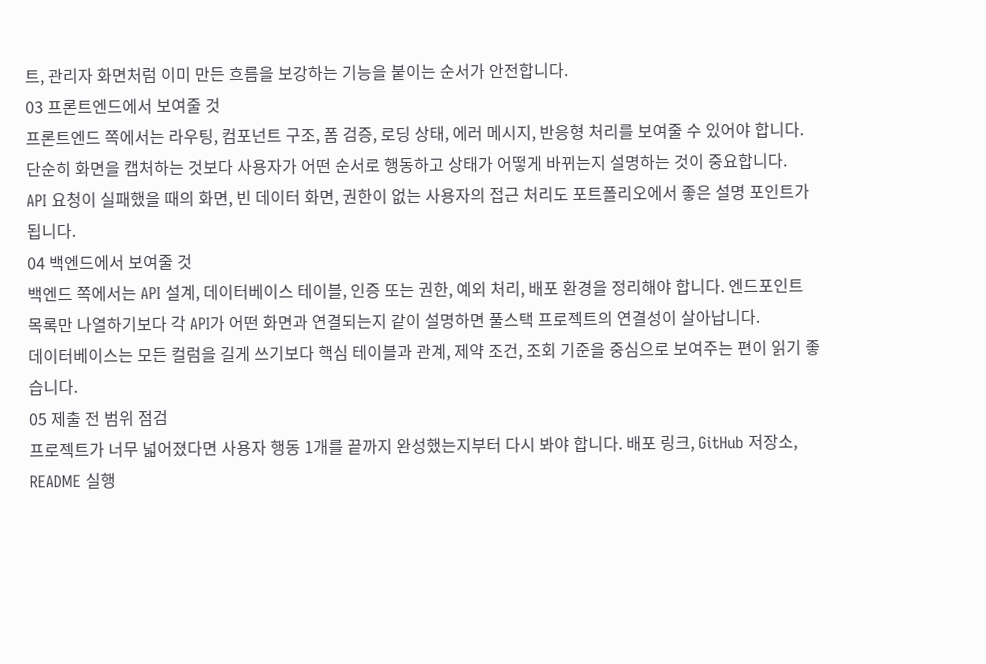트, 관리자 화면처럼 이미 만든 흐름을 보강하는 기능을 붙이는 순서가 안전합니다.
03 프론트엔드에서 보여줄 것
프론트엔드 쪽에서는 라우팅, 컴포넌트 구조, 폼 검증, 로딩 상태, 에러 메시지, 반응형 처리를 보여줄 수 있어야 합니다. 단순히 화면을 캡처하는 것보다 사용자가 어떤 순서로 행동하고 상태가 어떻게 바뀌는지 설명하는 것이 중요합니다.
API 요청이 실패했을 때의 화면, 빈 데이터 화면, 권한이 없는 사용자의 접근 처리도 포트폴리오에서 좋은 설명 포인트가 됩니다.
04 백엔드에서 보여줄 것
백엔드 쪽에서는 API 설계, 데이터베이스 테이블, 인증 또는 권한, 예외 처리, 배포 환경을 정리해야 합니다. 엔드포인트 목록만 나열하기보다 각 API가 어떤 화면과 연결되는지 같이 설명하면 풀스택 프로젝트의 연결성이 살아납니다.
데이터베이스는 모든 컬럼을 길게 쓰기보다 핵심 테이블과 관계, 제약 조건, 조회 기준을 중심으로 보여주는 편이 읽기 좋습니다.
05 제출 전 범위 점검
프로젝트가 너무 넓어졌다면 사용자 행동 1개를 끝까지 완성했는지부터 다시 봐야 합니다. 배포 링크, GitHub 저장소, README 실행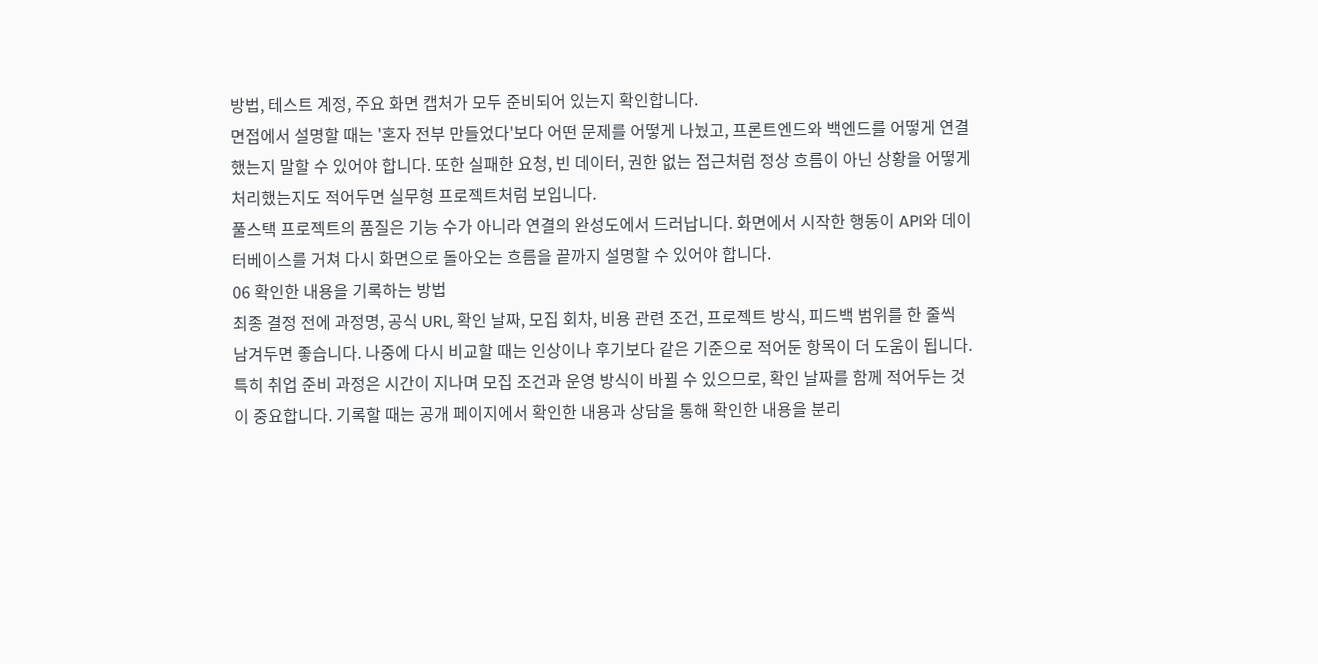방법, 테스트 계정, 주요 화면 캡처가 모두 준비되어 있는지 확인합니다.
면접에서 설명할 때는 '혼자 전부 만들었다'보다 어떤 문제를 어떻게 나눴고, 프론트엔드와 백엔드를 어떻게 연결했는지 말할 수 있어야 합니다. 또한 실패한 요청, 빈 데이터, 권한 없는 접근처럼 정상 흐름이 아닌 상황을 어떻게 처리했는지도 적어두면 실무형 프로젝트처럼 보입니다.
풀스택 프로젝트의 품질은 기능 수가 아니라 연결의 완성도에서 드러납니다. 화면에서 시작한 행동이 API와 데이터베이스를 거쳐 다시 화면으로 돌아오는 흐름을 끝까지 설명할 수 있어야 합니다.
06 확인한 내용을 기록하는 방법
최종 결정 전에 과정명, 공식 URL, 확인 날짜, 모집 회차, 비용 관련 조건, 프로젝트 방식, 피드백 범위를 한 줄씩 남겨두면 좋습니다. 나중에 다시 비교할 때는 인상이나 후기보다 같은 기준으로 적어둔 항목이 더 도움이 됩니다.
특히 취업 준비 과정은 시간이 지나며 모집 조건과 운영 방식이 바뀔 수 있으므로, 확인 날짜를 함께 적어두는 것이 중요합니다. 기록할 때는 공개 페이지에서 확인한 내용과 상담을 통해 확인한 내용을 분리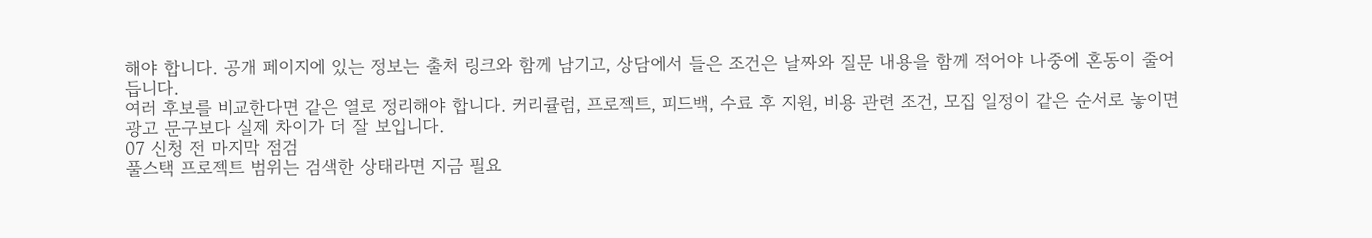해야 합니다. 공개 페이지에 있는 정보는 출처 링크와 함께 남기고, 상담에서 들은 조건은 날짜와 질문 내용을 함께 적어야 나중에 혼동이 줄어듭니다.
여러 후보를 비교한다면 같은 열로 정리해야 합니다. 커리큘럼, 프로젝트, 피드백, 수료 후 지원, 비용 관련 조건, 모집 일정이 같은 순서로 놓이면 광고 문구보다 실제 차이가 더 잘 보입니다.
07 신청 전 마지막 점검
풀스택 프로젝트 범위는 검색한 상태라면 지금 필요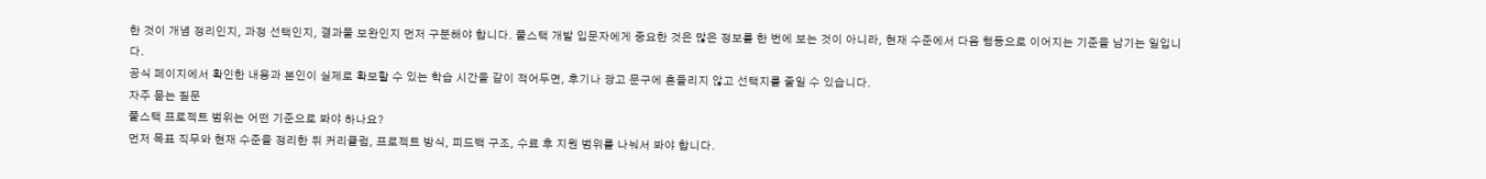한 것이 개념 정리인지, 과정 선택인지, 결과물 보완인지 먼저 구분해야 합니다. 풀스택 개발 입문자에게 중요한 것은 많은 정보를 한 번에 보는 것이 아니라, 현재 수준에서 다음 행동으로 이어지는 기준을 남기는 일입니다.
공식 페이지에서 확인한 내용과 본인이 실제로 확보할 수 있는 학습 시간을 같이 적어두면, 후기나 광고 문구에 흔들리지 않고 선택지를 줄일 수 있습니다.
자주 묻는 질문
풀스택 프로젝트 범위는 어떤 기준으로 봐야 하나요?
먼저 목표 직무와 현재 수준을 정리한 뒤 커리큘럼, 프로젝트 방식, 피드백 구조, 수료 후 지원 범위를 나눠서 봐야 합니다.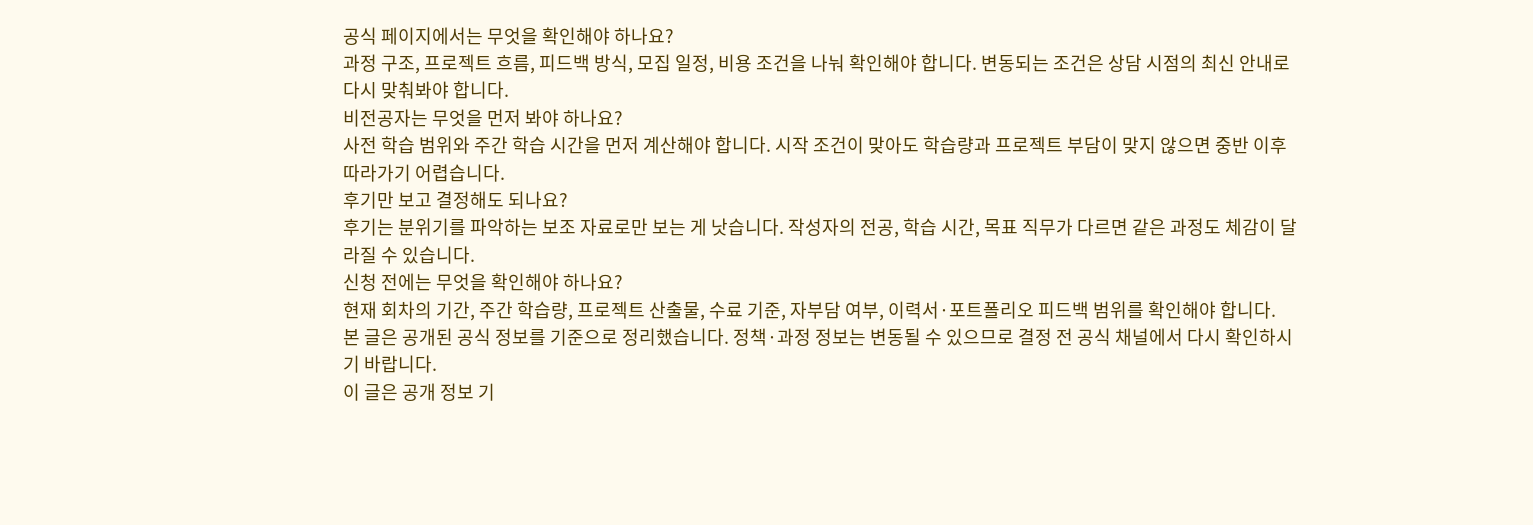공식 페이지에서는 무엇을 확인해야 하나요?
과정 구조, 프로젝트 흐름, 피드백 방식, 모집 일정, 비용 조건을 나눠 확인해야 합니다. 변동되는 조건은 상담 시점의 최신 안내로 다시 맞춰봐야 합니다.
비전공자는 무엇을 먼저 봐야 하나요?
사전 학습 범위와 주간 학습 시간을 먼저 계산해야 합니다. 시작 조건이 맞아도 학습량과 프로젝트 부담이 맞지 않으면 중반 이후 따라가기 어렵습니다.
후기만 보고 결정해도 되나요?
후기는 분위기를 파악하는 보조 자료로만 보는 게 낫습니다. 작성자의 전공, 학습 시간, 목표 직무가 다르면 같은 과정도 체감이 달라질 수 있습니다.
신청 전에는 무엇을 확인해야 하나요?
현재 회차의 기간, 주간 학습량, 프로젝트 산출물, 수료 기준, 자부담 여부, 이력서·포트폴리오 피드백 범위를 확인해야 합니다.
본 글은 공개된 공식 정보를 기준으로 정리했습니다. 정책·과정 정보는 변동될 수 있으므로 결정 전 공식 채널에서 다시 확인하시기 바랍니다.
이 글은 공개 정보 기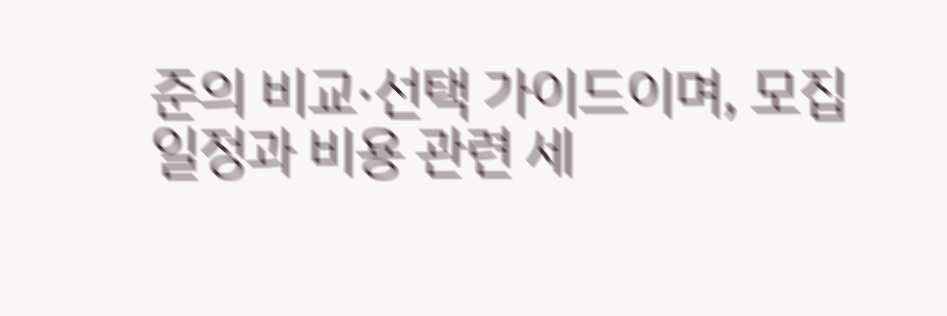준의 비교·선택 가이드이며, 모집 일정과 비용 관련 세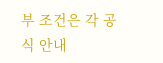부 조건은 각 공식 안내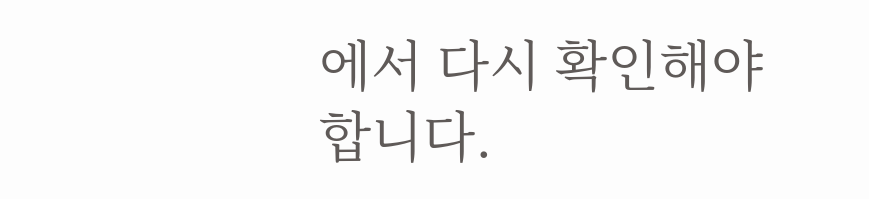에서 다시 확인해야 합니다.